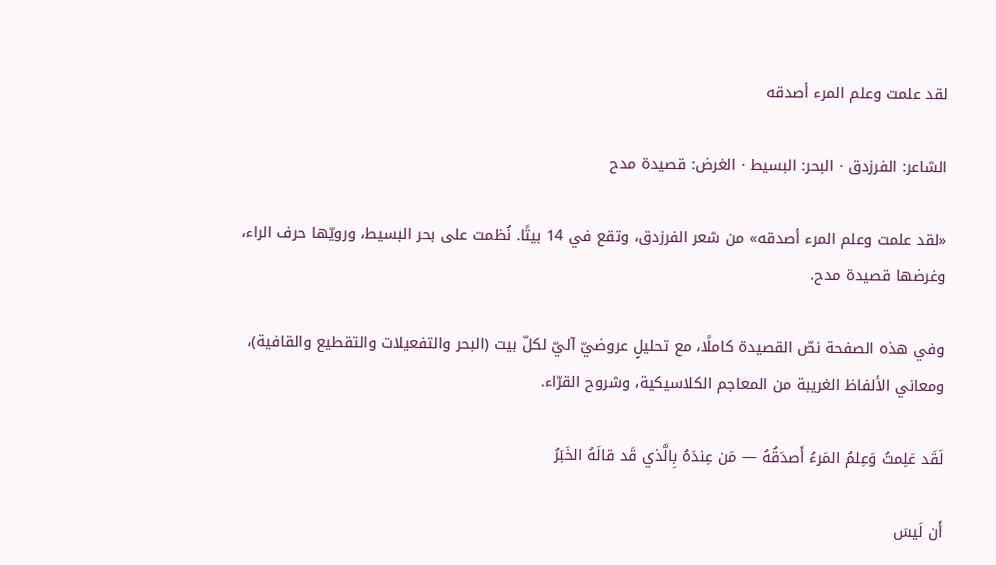لقد علمت وعلم المرء أصدقه

الشاعر: الفرزدق · البحر: البسيط · الغرض: قصيدة مدح

«لقد علمت وعلم المرء أصدقه» من شعر الفرزدق، وتقع في 14 بيتًا. نُظمت على بحر البسيط، ورويّها حرف الراء، وغرضها قصيدة مدح.

وفي هذه الصفحة نصّ القصيدة كاملًا، مع تحليلٍ عروضيّ آليّ لكلّ بيت (البحر والتفعيلات والتقطيع والقافية)، ومعاني الألفاظ الغريبة من المعاجم الكلاسيكية، وشروح القرّاء.

لَقَد عَلِمتُ وَعِلمُ المَرءُ أَصدَقُهُ — مَن عِندَهُ بِالَّذي قَد قالَهُ الخَبَرُ

أَن لَيسَ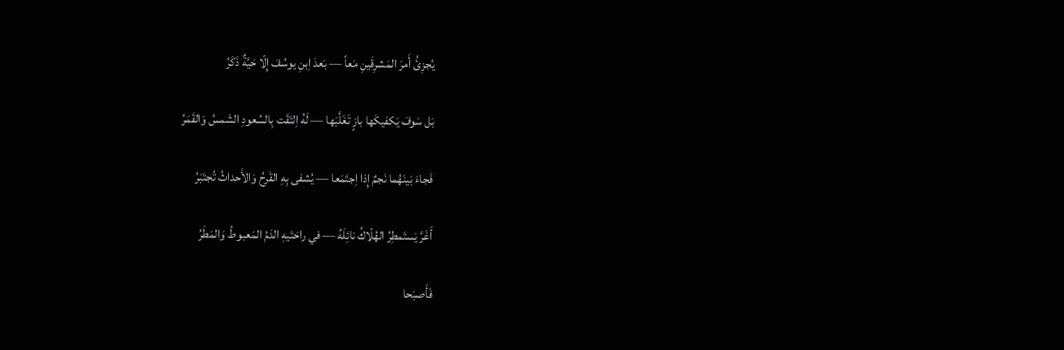يُجزِئُ أَمرَ المَشرِقَينِ مَعاً — بَعدَ اِبنِ يوسُفَ إِلّا حَيَّةٌ ذَكَرُ

بَل سَوفَ يَكفيكَها بازٍ تَغَلَّبَها — لَهُ اِلتَقَت بِالسُعودِ الشَمسُ وَالقَمَرُ

فَجاءَ بَينَهُما نَجمٌ إِذا اِجتَمَعا — يُشفى بِهِ القَرحُ وَالأَحداثُ تُجتَبَرُ

أَغَرَّ يَستَمطِرُ الهُلّاكُ نائِلَهُ — في راحَتَيهِ الدَمُ المَعبوطُ وَالمَطَرُ

فَأَصبَحا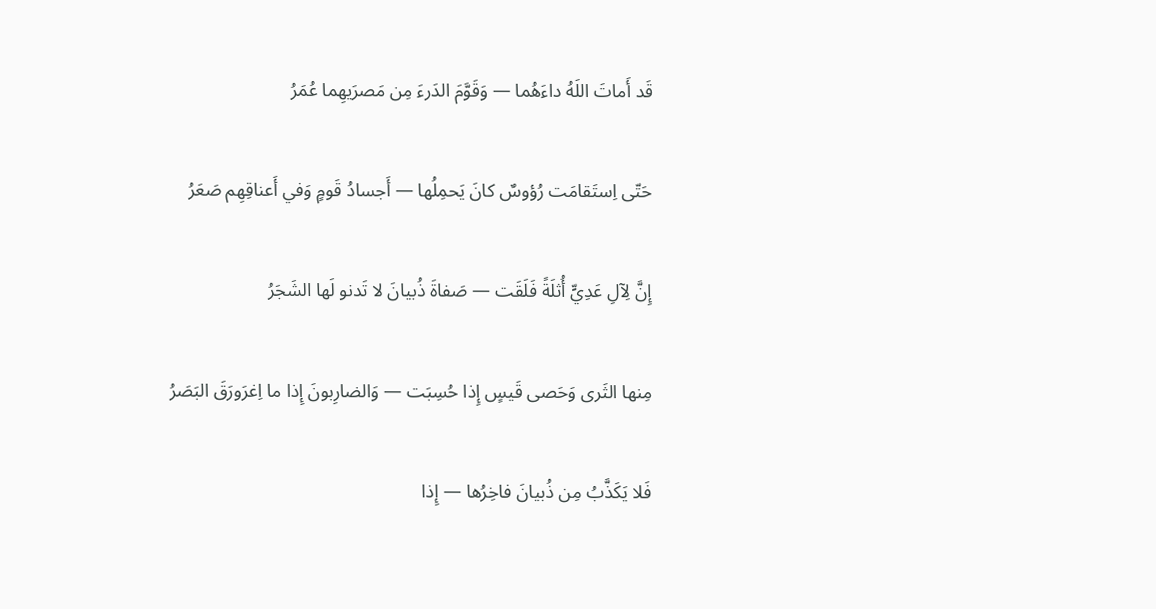قَد أَماتَ اللَهُ داءَهُما — وَقَوَّمَ الدَرءَ مِن مَصرَيهِما عُمَرُ

حَتّى اِستَقامَت رُؤوسٌ كانَ يَحمِلُها — أَجسادُ قَومٍ وَفي أَعناقِهِم صَعَرُ

إِنَّ لِآلِ عَدِيٍّ أُثلَةً فَلَقَت — صَفاةَ ذُبيانَ لا تَدنو لَها الشَجَرُ

مِنها الثَرى وَحَصى قَيسٍ إِذا حُسِبَت — وَالضارِبونَ إِذا ما اِغرَورَقَ البَصَرُ

فَلا يَكَذَّبُ مِن ذُبيانَ فاخِرُها — إِذا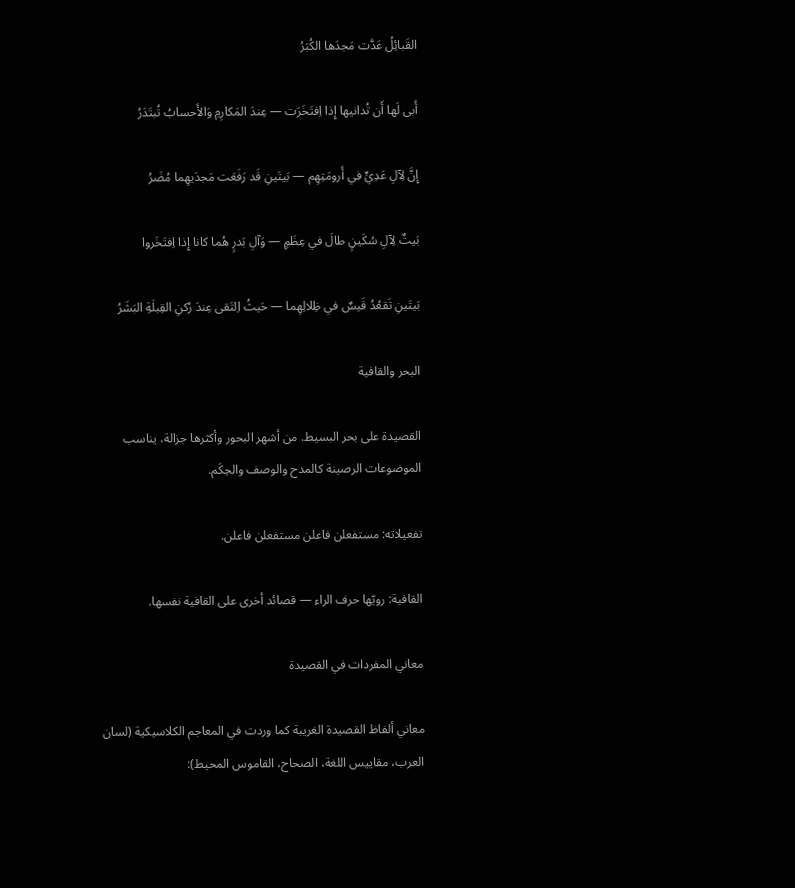القَبائِلُ عَدَّت مَجدَها الكُبَرُ

أَبى لَها أَن تُدانيها إِذا اِفتَخَرَت — عِندَ المَكارِمِ وَالأَحسابُ تُبتَدَرُ

إِنَّ لِآلِ عَدِيٍّ في أَرومَتِهِم — بَيتَينِ قَد رَفَعَت مَجدَيهِما مُضَرُ

بَيتٌ لِآلِ سُكَينٍ طالَ في عِظَمٍ — وَآلِ بَدرٍ هُما كانا إِذا اِفتَخَروا

بَيتَينِ تَقعُدُ قَيسٌ في ظِلالِهِما — حَيثُ اِلتَقى عِندَ رُكنِ القِبلَةِ البَشَرُ

البحر والقافية

القصيدة على بحر البسيط. من أشهر البحور وأكثرها جزالة، يناسب الموضوعات الرصينة كالمدح والوصف والحِكَم.

تفعيلاته: مستفعلن فاعلن مستفعلن فاعلن.

القافية: رويّها حرف الراء — قصائد أخرى على القافية نفسها.

معاني المفردات في القصيدة

معاني ألفاظ القصيدة الغريبة كما وردت في المعاجم الكلاسيكية (لسان العرب، مقاييس اللغة، الصحاح، القاموس المحيط):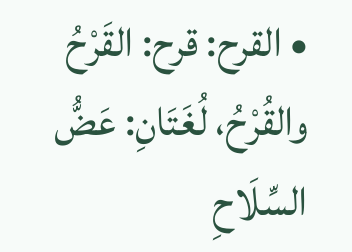• القرح: قرح: القَرْحُ والقُرْحُ، لُغَتَانِ: عَضُّ السِّلَاحِ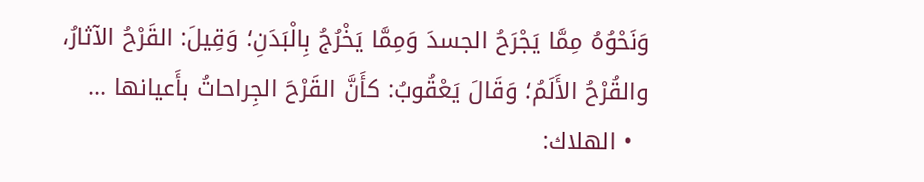وَنَحْوُهُ مِمَّا يَجْرَحُ الجسدَ وَمِمَّا يَخْرُجُ بِالْبَدَنِ؛ وَقِيلَ: القَرْحُ الآثارُ، والقُرْحُ الأَلَمُ؛ وَقَالَ يَعْقُوبُ: كأَنَّ القَرْحَ الجِراحاتُ بأَعيانها …
  • الهلاك: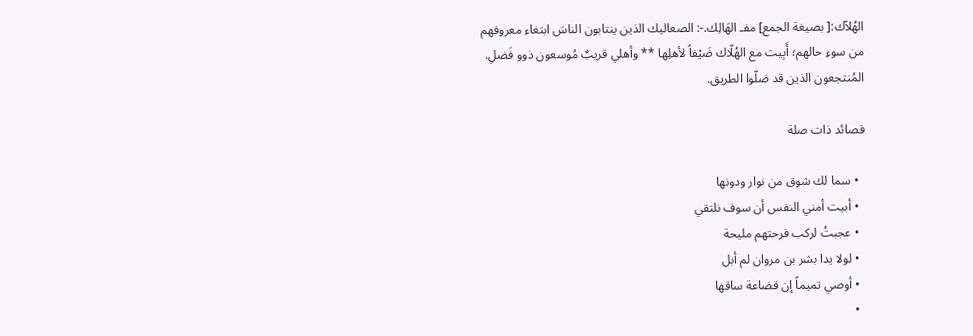الهُلاّك:[ بصيغة الجمع] مفـ الهَالِك.-: الصعاليك الذين ينتابون الناسَ ابتغاء معروفهم من سوءِ حالهم؛ أَبِيت مع الهُلّاك ضَيْفاً لأهلِها ** وأهلي قريبٌ مُوسعون ذوو فَضلِ. المُنتجعون الذين قد ضلّوا الطريق.

قصائد ذات صلة

  • سما لك شوق من نوار ودونها
  • أبيت أمني النفس أن سوف نلتقي
  • عجبتُ لركب فرحتهم مليحة
  • لولا يدا بشر بن مروان لم أبل
  • أوصي تميماً إن قضاعة ساقها
  •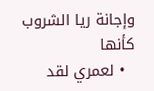وإجانة ريا الشروب كأنها
  • لعمري لقد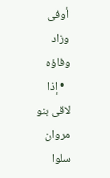أوفى وزاد وفاؤه
  • إذا لاقى بنو مروان سلوا